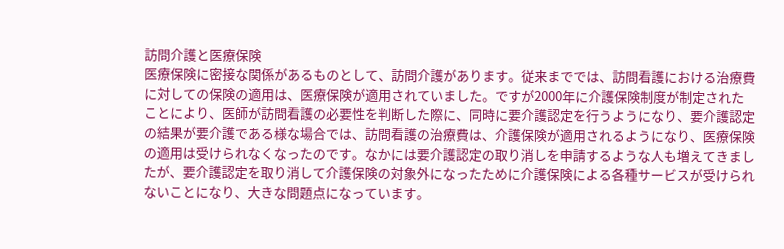訪問介護と医療保険
医療保険に密接な関係があるものとして、訪問介護があります。従来まででは、訪問看護における治療費に対しての保険の適用は、医療保険が適用されていました。ですが2000年に介護保険制度が制定されたことにより、医師が訪問看護の必要性を判断した際に、同時に要介護認定を行うようになり、要介護認定の結果が要介護である様な場合では、訪問看護の治療費は、介護保険が適用されるようになり、医療保険の適用は受けられなくなったのです。なかには要介護認定の取り消しを申請するような人も増えてきましたが、要介護認定を取り消して介護保険の対象外になったために介護保険による各種サービスが受けられないことになり、大きな問題点になっています。